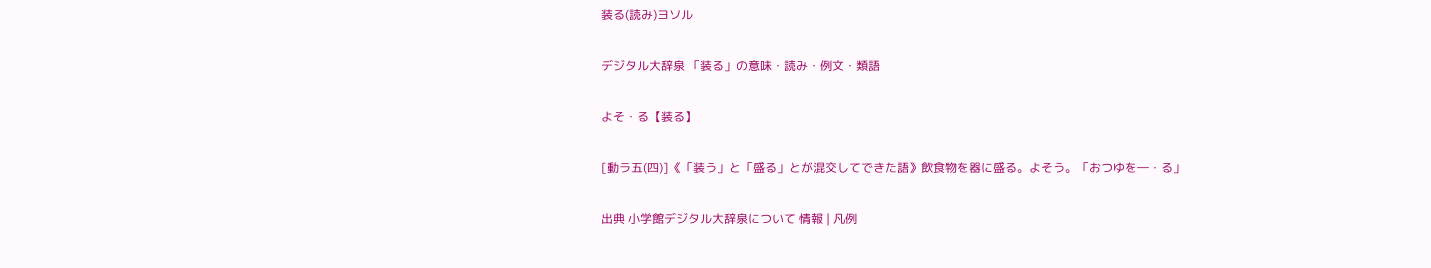装る(読み)ヨソル

デジタル大辞泉 「装る」の意味・読み・例文・類語

よそ・る【装る】

[動ラ五(四)]《「装う」と「盛る」とが混交してできた語》飲食物を器に盛る。よそう。「おつゆを―・る」

出典 小学館デジタル大辞泉について 情報 | 凡例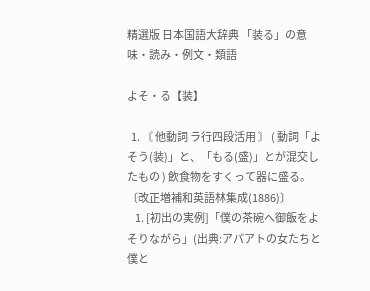精選版 日本国語大辞典 「装る」の意味・読み・例文・類語

よそ・る【装】

  1. 〘 他動詞 ラ行四段活用 〙 ( 動詞「よそう(装)」と、「もる(盛)」とが混交したもの ) 飲食物をすくって器に盛る。〔改正増補和英語林集成(1886)〕
    1. [初出の実例]「僕の茶碗へ御飯をよそりながら」(出典:アパアトの女たちと僕と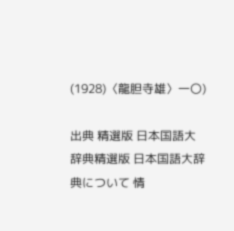(1928)〈龍胆寺雄〉一〇)

出典 精選版 日本国語大辞典精選版 日本国語大辞典について 情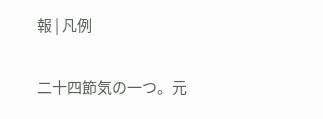報 | 凡例

二十四節気の一つ。元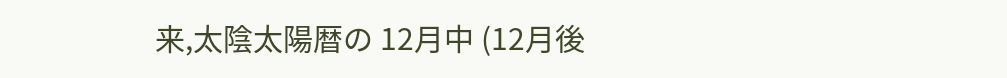来,太陰太陽暦の 12月中 (12月後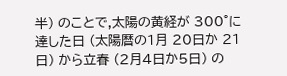半) のことで,太陽の黄経が 300°に達した日 (太陽暦の1月 20日か 21日) から立春 (2月4日か5日) の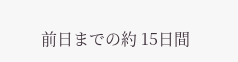前日までの約 15日間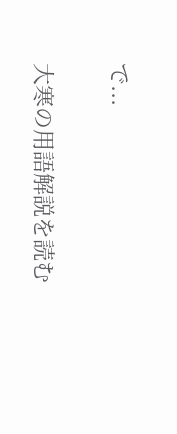で...

大寒の用語解説を読む